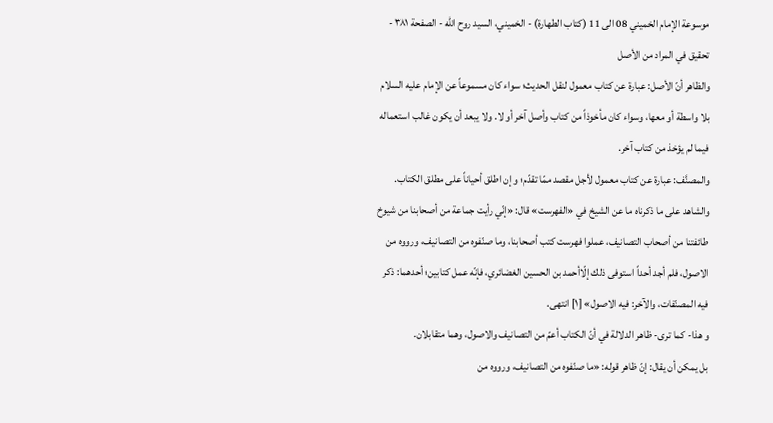موسوعة الإمام الخميني 08 الى 11 (كتاب الطهارة) - الخميني، السيد روح الله - الصفحة ٣٨١ - تحقيق في المراد من الأصل
والظاهر أنّ الأصل: عبارة عن كتاب معمول لنقل الحديث؛ سواء كان مسموعاً عن الإمام عليه السلام بلا واسطة أو معها، وسواء كان مأخوذاً من كتاب وأصل آخر أو لا. ولا يبعد أن يكون غالب استعماله فيما لم يؤخذ من كتاب آخر.
والمصنَّف: عبارة عن كتاب معمول لأجل مقصد ممّا تقدّم؛ و إن اطلق أحياناً على مطلق الكتاب.
والشاهد على ما ذكرناه ما عن الشيخ في «الفهرست» قال: «إنّي رأيت جماعة من أصحابنا من شيوخ طائفتنا من أصحاب التصانيف، عملوا فهرست كتب أصحابنا، وما صنّفوه من التصانيف، ورووه من الاصول، فلم أجد أحداً استوفى ذلك إلّاأحمد بن الحسين الغضائري، فإنّه عمل كتابين؛ أحدهما: ذكر فيه المصنّفات، والآخر: فيه الاصول» [١] انتهى.
و هذا- كما ترى- ظاهر الدلالة في أنّ الكتاب أعمّ من التصانيف والاصول، وهما متقابلان.
بل يمكن أن يقال: إنّ ظاهر قوله: «ما صنّفوه من التصانيف، ورووه من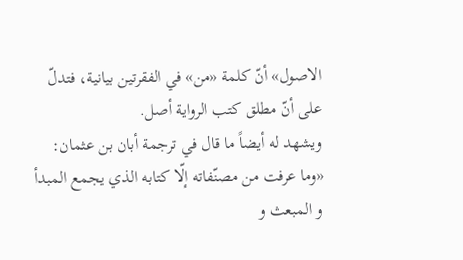الاصول» أنّ كلمة «من» في الفقرتين بيانية، فتدلّ على أنّ مطلق كتب الرواية أصل.
ويشهد له أيضاً ما قال في ترجمة أبان بن عثمان: «وما عرفت من مصنّفاته إلّا كتابه الذي يجمع المبدأ و المبعث و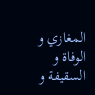المغازي و الوفاة و السقيفة و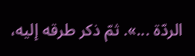الردّة ...». ثمّ ذكر طرقه إليه،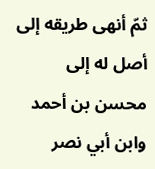ثمّ أنهى طريقه إلى أصل له إلى محسن بن أحمد وابن أبي نصر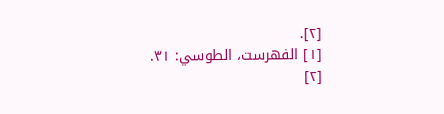[٢].
[١] الفهرست، الطوسي: ٣١.
[٢]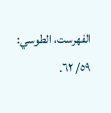الفهرست، الطوسي: ٥٩/ ٦٢.